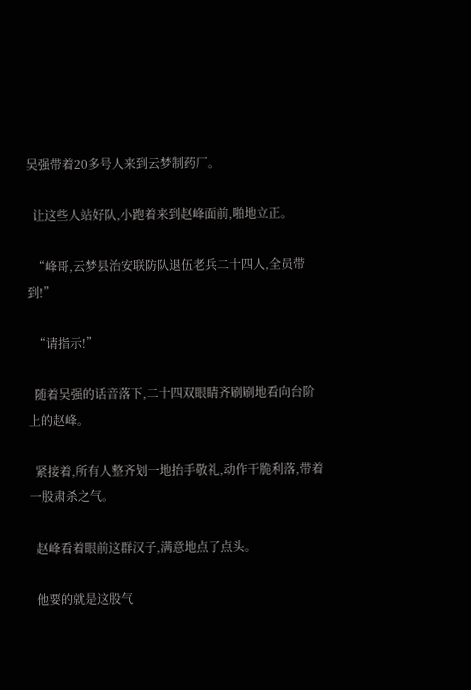吴强带着20多号人来到云梦制药厂。

  让这些人站好队,小跑着来到赵峰面前,啪地立正。

  “峰哥,云梦县治安联防队退伍老兵二十四人,全员带到!”

  “请指示!”

  随着吴强的话音落下,二十四双眼睛齐刷刷地看向台阶上的赵峰。

  紧接着,所有人整齐划一地抬手敬礼,动作干脆利落,带着一股肃杀之气。

  赵峰看着眼前这群汉子,满意地点了点头。

  他要的就是这股气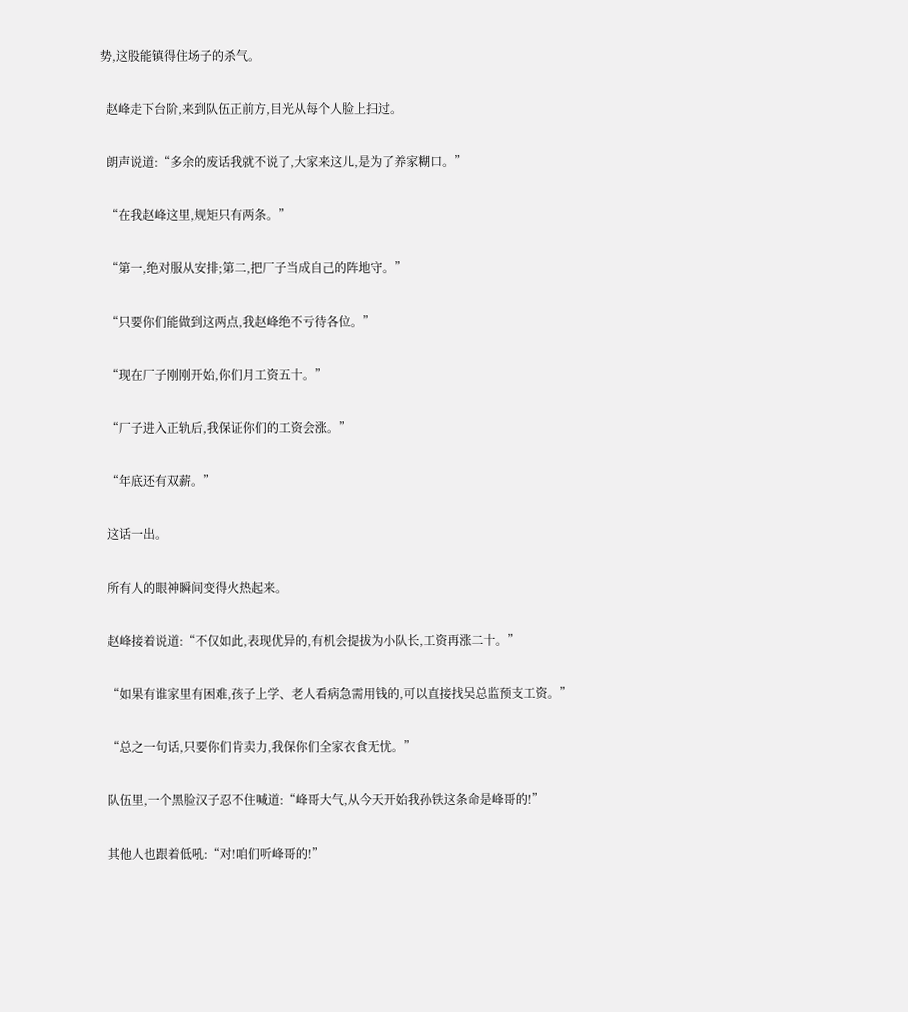势,这股能镇得住场子的杀气。

  赵峰走下台阶,来到队伍正前方,目光从每个人脸上扫过。

  朗声说道:“多余的废话我就不说了,大家来这儿,是为了养家糊口。”

  “在我赵峰这里,规矩只有两条。”

  “第一,绝对服从安排;第二,把厂子当成自己的阵地守。”

  “只要你们能做到这两点,我赵峰绝不亏待各位。”

  “现在厂子刚刚开始,你们月工资五十。”

  “厂子进入正轨后,我保证你们的工资会涨。”

  “年底还有双薪。”

  这话一出。

  所有人的眼神瞬间变得火热起来。

  赵峰接着说道:“不仅如此,表现优异的,有机会提拔为小队长,工资再涨二十。”

  “如果有谁家里有困难,孩子上学、老人看病急需用钱的,可以直接找吴总监预支工资。”

  “总之一句话,只要你们肯卖力,我保你们全家衣食无忧。”

  队伍里,一个黑脸汉子忍不住喊道:“峰哥大气,从今天开始我孙铁这条命是峰哥的!”

  其他人也跟着低吼:“对!咱们听峰哥的!”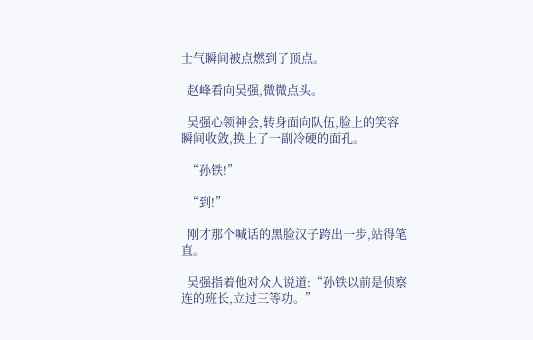士气瞬间被点燃到了顶点。

  赵峰看向吴强,微微点头。

  吴强心领神会,转身面向队伍,脸上的笑容瞬间收敛,换上了一副冷硬的面孔。

  “孙铁!”

  “到!”

  刚才那个喊话的黑脸汉子跨出一步,站得笔直。

  吴强指着他对众人说道:“孙铁以前是侦察连的班长,立过三等功。”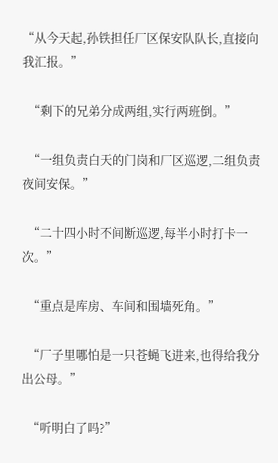“从今天起,孙铁担任厂区保安队队长,直接向我汇报。”

  “剩下的兄弟分成两组,实行两班倒。”

  “一组负责白天的门岗和厂区巡逻,二组负责夜间安保。”

  “二十四小时不间断巡逻,每半小时打卡一次。”

  “重点是库房、车间和围墙死角。”

  “厂子里哪怕是一只苍蝇飞进来,也得给我分出公母。”

  “听明白了吗?”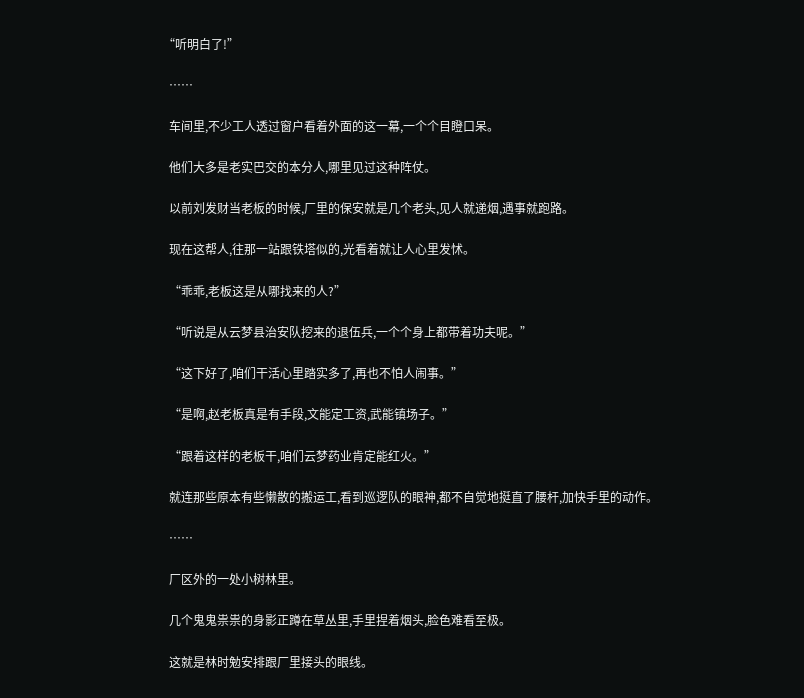“听明白了!”

  ……

  车间里,不少工人透过窗户看着外面的这一幕,一个个目瞪口呆。

  他们大多是老实巴交的本分人,哪里见过这种阵仗。

  以前刘发财当老板的时候,厂里的保安就是几个老头,见人就递烟,遇事就跑路。

  现在这帮人,往那一站跟铁塔似的,光看着就让人心里发怵。

  “乖乖,老板这是从哪找来的人?”

  “听说是从云梦县治安队挖来的退伍兵,一个个身上都带着功夫呢。”

  “这下好了,咱们干活心里踏实多了,再也不怕人闹事。”

  “是啊,赵老板真是有手段,文能定工资,武能镇场子。”

  “跟着这样的老板干,咱们云梦药业肯定能红火。”

  就连那些原本有些懒散的搬运工,看到巡逻队的眼神,都不自觉地挺直了腰杆,加快手里的动作。

  ……

  厂区外的一处小树林里。

  几个鬼鬼祟祟的身影正蹲在草丛里,手里捏着烟头,脸色难看至极。

  这就是林时勉安排跟厂里接头的眼线。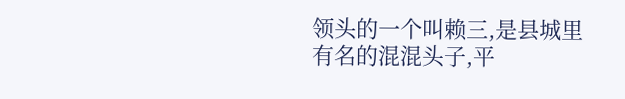领头的一个叫赖三,是县城里有名的混混头子,平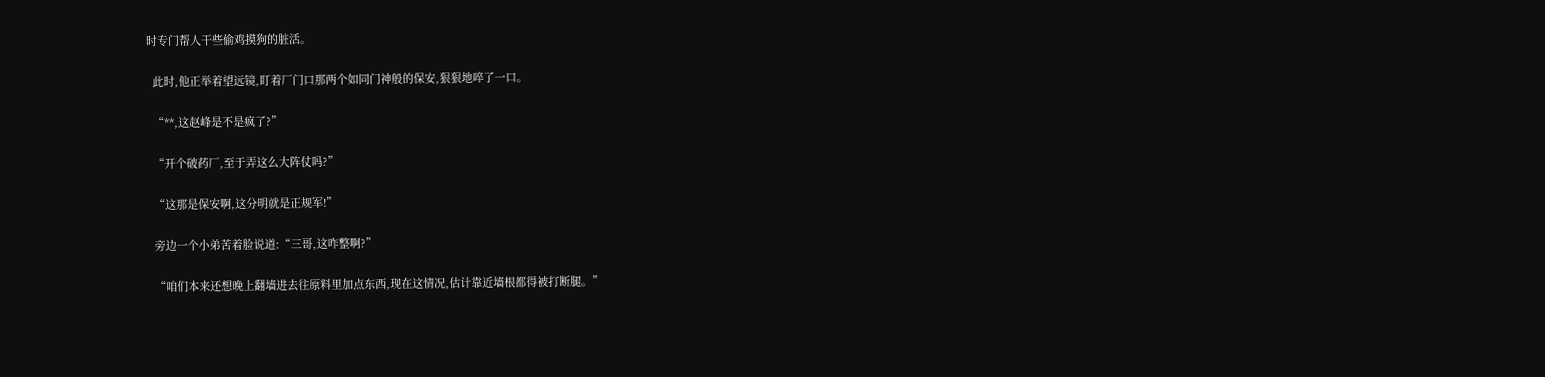时专门帮人干些偷鸡摸狗的脏活。

  此时,他正举着望远镜,盯着厂门口那两个如同门神般的保安,狠狠地啐了一口。

  “**,这赵峰是不是疯了?”

  “开个破药厂,至于弄这么大阵仗吗?”

  “这那是保安啊,这分明就是正规军!”

  旁边一个小弟苦着脸说道:“三哥,这咋整啊?”

  “咱们本来还想晚上翻墙进去往原料里加点东西,现在这情况,估计靠近墙根都得被打断腿。”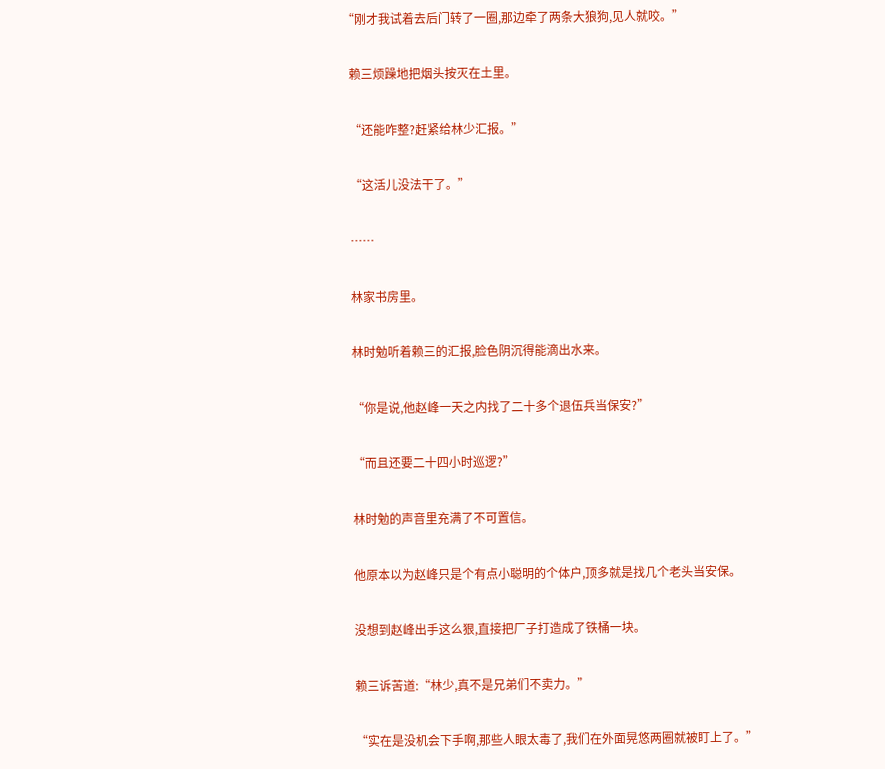“刚才我试着去后门转了一圈,那边牵了两条大狼狗,见人就咬。”

  赖三烦躁地把烟头按灭在土里。

  “还能咋整?赶紧给林少汇报。”

  “这活儿没法干了。”

  ……

  林家书房里。

  林时勉听着赖三的汇报,脸色阴沉得能滴出水来。

  “你是说,他赵峰一天之内找了二十多个退伍兵当保安?”

  “而且还要二十四小时巡逻?”

  林时勉的声音里充满了不可置信。

  他原本以为赵峰只是个有点小聪明的个体户,顶多就是找几个老头当安保。

  没想到赵峰出手这么狠,直接把厂子打造成了铁桶一块。

  赖三诉苦道:“林少,真不是兄弟们不卖力。”

  “实在是没机会下手啊,那些人眼太毒了,我们在外面晃悠两圈就被盯上了。”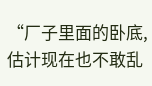“厂子里面的卧底,估计现在也不敢乱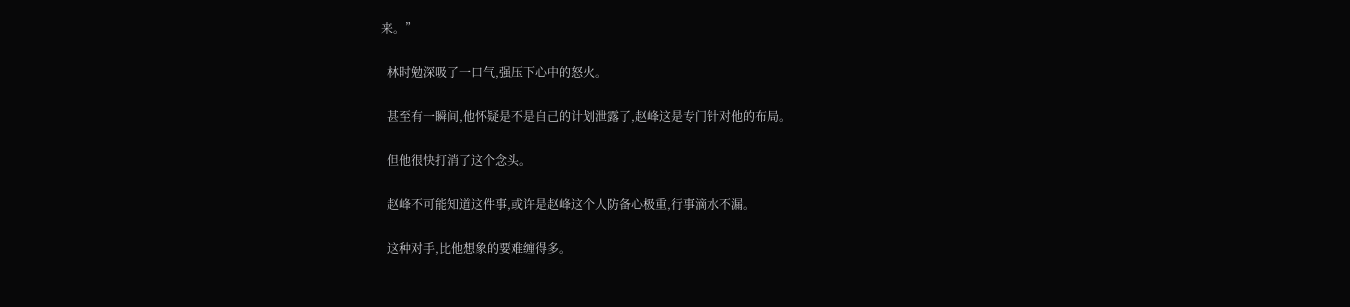来。”

  林时勉深吸了一口气,强压下心中的怒火。

  甚至有一瞬间,他怀疑是不是自己的计划泄露了,赵峰这是专门针对他的布局。

  但他很快打消了这个念头。

  赵峰不可能知道这件事,或许是赵峰这个人防备心极重,行事滴水不漏。

  这种对手,比他想象的要难缠得多。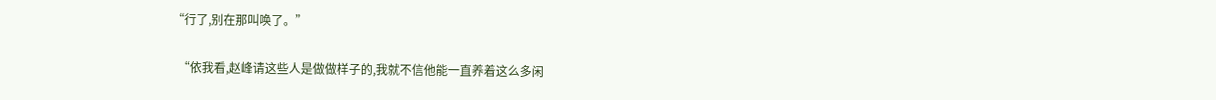“行了,别在那叫唤了。”

  “依我看,赵峰请这些人是做做样子的,我就不信他能一直养着这么多闲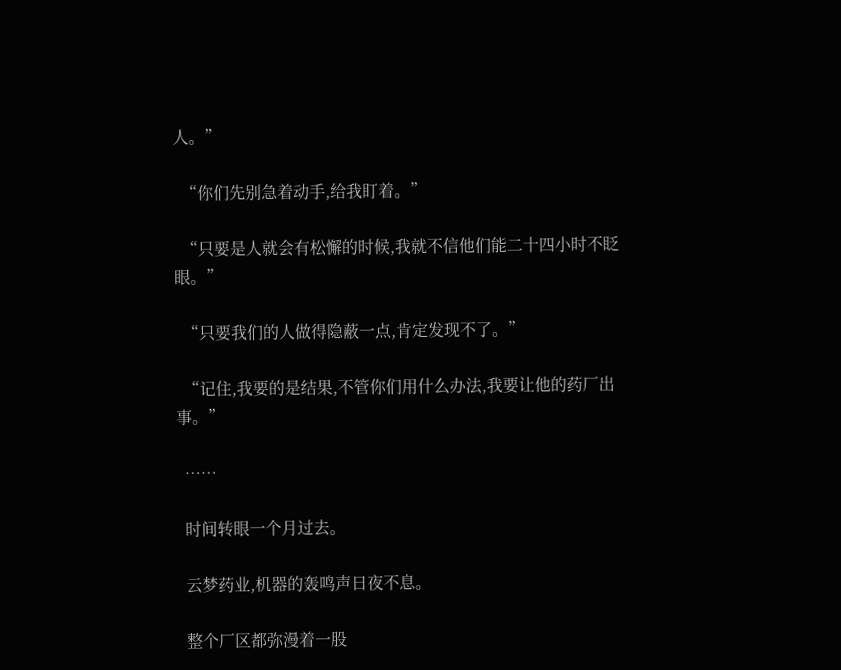人。”

  “你们先别急着动手,给我盯着。”

  “只要是人就会有松懈的时候,我就不信他们能二十四小时不眨眼。”

  “只要我们的人做得隐蔽一点,肯定发现不了。”

  “记住,我要的是结果,不管你们用什么办法,我要让他的药厂出事。”

  ……

  时间转眼一个月过去。

  云梦药业,机器的轰鸣声日夜不息。

  整个厂区都弥漫着一股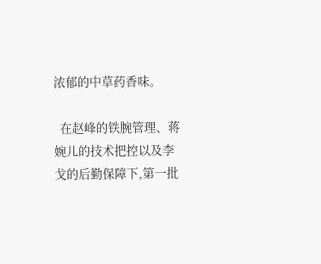浓郁的中草药香味。

  在赵峰的铁腕管理、蒋婉儿的技术把控以及李戈的后勤保障下,第一批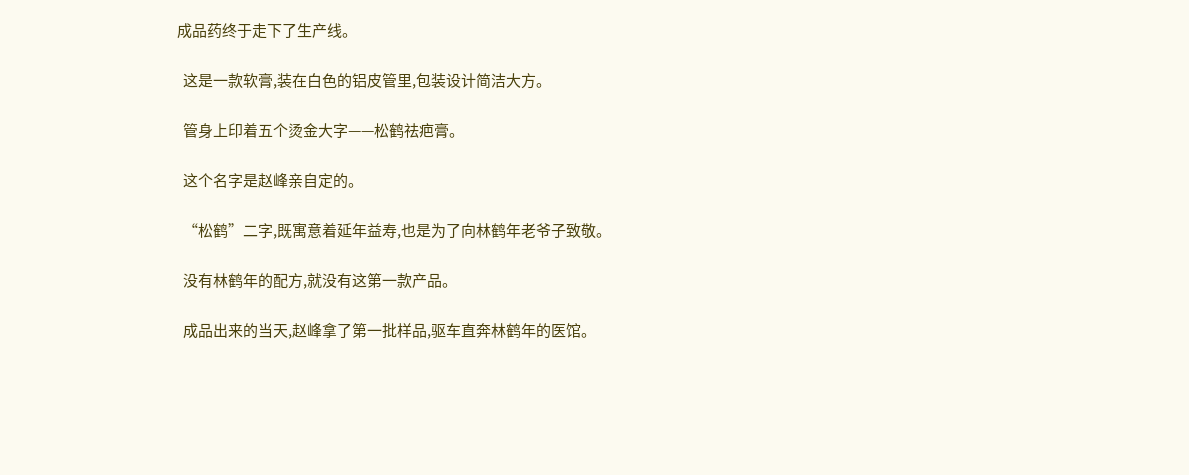成品药终于走下了生产线。

  这是一款软膏,装在白色的铝皮管里,包装设计简洁大方。

  管身上印着五个烫金大字——松鹤祛疤膏。

  这个名字是赵峰亲自定的。

  “松鹤”二字,既寓意着延年益寿,也是为了向林鹤年老爷子致敬。

  没有林鹤年的配方,就没有这第一款产品。

  成品出来的当天,赵峰拿了第一批样品,驱车直奔林鹤年的医馆。